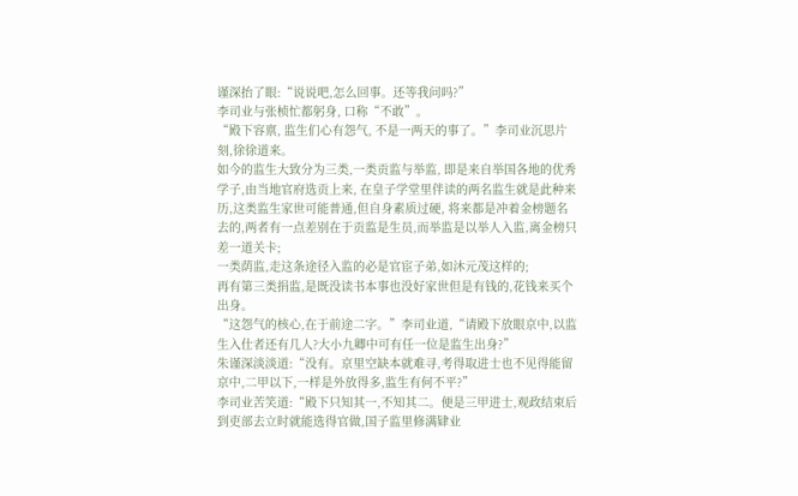谨深抬了眼:“说说吧,怎么回事。还等我问吗?”
李司业与张桢忙都躬身, 口称“不敢”。
“殿下容禀, 监生们心有怨气, 不是一两天的事了。”李司业沉思片刻,徐徐道来。
如今的监生大致分为三类,一类贡监与举监, 即是来自举国各地的优秀学子,由当地官府选贡上来, 在皇子学堂里伴读的两名监生就是此种来历,这类监生家世可能普通,但自身素质过硬, 将来都是冲着金榜题名去的,两者有一点差别在于贡监是生员,而举监是以举人入监,离金榜只差一道关卡;
一类荫监,走这条途径入监的必是官宦子弟,如沐元茂这样的;
再有第三类捐监,是既没读书本事也没好家世但是有钱的,花钱来买个出身。
“这怨气的核心,在于前途二字。”李司业道,“请殿下放眼京中,以监生入仕者还有几人?大小九卿中可有任一位是监生出身?”
朱谨深淡淡道:“没有。京里空缺本就难寻,考得取进士也不见得能留京中,二甲以下,一样是外放得多,监生有何不平?”
李司业苦笑道:“殿下只知其一,不知其二。便是三甲进士,观政结束后到吏部去立时就能选得官做,国子监里修满肄业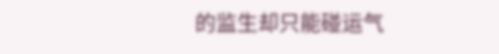的监生却只能碰运气